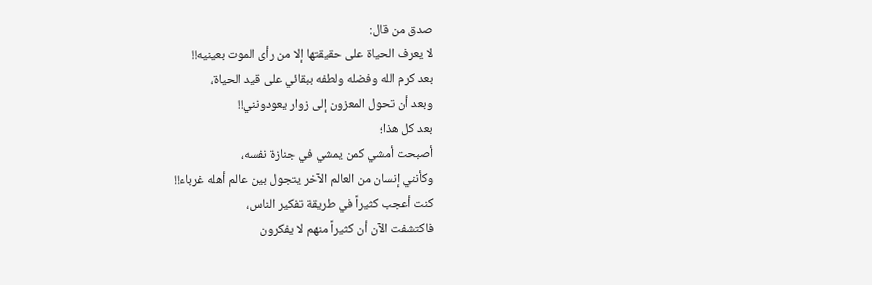صدق من قال:
لا يعرف الحياة على حقيقتها إلا من رأى الموت بعينيه!!
بعد كرم الله وفضله ولطفه ببقائي على قيد الحياة،
وبعد أن تحول المعزون إلى زوار يعودونني!!
بعد كل هذا؛
أصبحت أمشي كمن يمشي في جنازة نفسه،
وكأنني إنسان من العالم الآخر يتجول بين عالم أهله غرباء!!
كنت أعجب كثيراً في طريقة تفكير الناس،
فاكتشفت الآن أن كثيراً منهم لا يفكرون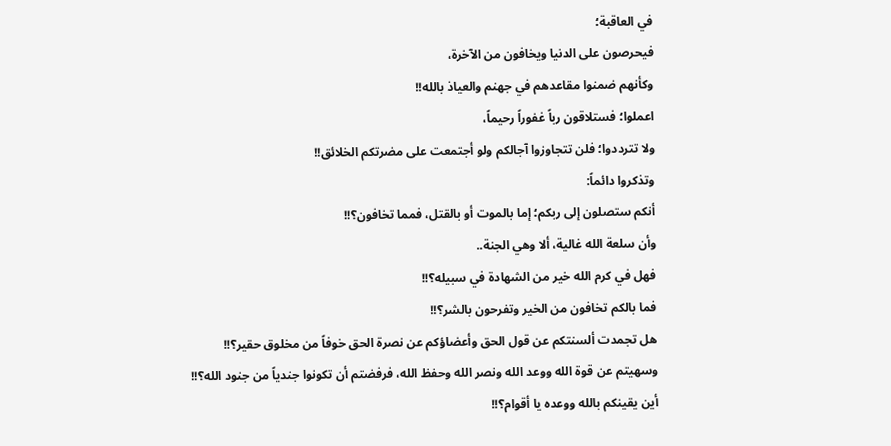في العاقبة؛
فيحرصون على الدنيا ويخافون من الآخرة،
وكأنهم ضمنوا مقاعدهم في جهنم والعياذ بالله!!
اعملوا؛ فستلاقون رباً غفوراً رحيماً،
ولا تترددوا؛ فلن تتجاوزوا آجالكم ولو أجتمعت على مضرتكم الخلائق!!
وتذكروا دائماً:
أنكم ستصلون إلى ربكم؛ إما بالموت أو بالقتل، فمما تخافون؟!!
وأن سلعة الله غالية، ألا وهي الجنة..
فهل في كرم الله خير من الشهادة في سبيله؟!!
فما بالكم تخافون من الخير وتفرحون بالشر؟!!
هل تجمدت ألسنتكم عن قول الحق وأعضاؤكم عن نصرة الحق خوفاً من مخلوق حقير؟!!
وسهيتم عن قوة الله ووعد الله ونصر الله وحفظ الله، فرفضتم أن تكونوا جندياً من جنود الله؟!!
أين يقينكم بالله ووعده يا أقوام؟!!